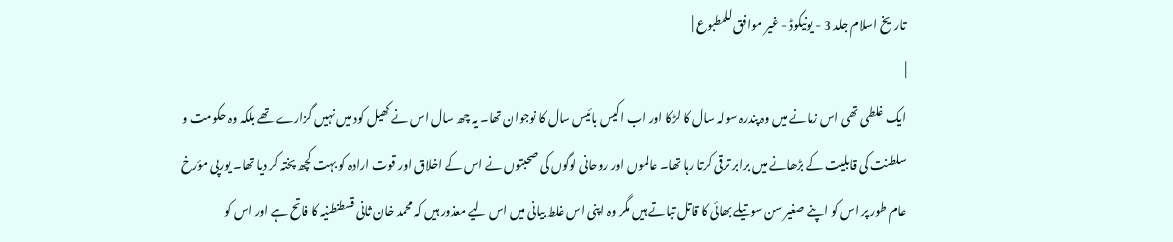تاریخ اسلام جلد 3 - یونیکوڈ - غیر موافق للمطبوع |
|
ایک غلطی تھی اس زمانے میں وہ پندرہ سولہ سال کا لڑکا اور اب اکیس بائیس سال کا نوجوان تھا۔ یہ چھ سال اس نے کھیل کود میں نہیں گزارے تھے بلکہ وہ حکومت و سلطنت کی قابلیت کے بڑھانے میں برابر ترقی کرتا رہا تھا۔ عالموں اور روحانی لوگوں کی صحبتوں نے اس کے اخلاق اور قوت ارادہ کو بہت کچھ پختہ کر دیا تھا۔ یورپی مؤرخ عام طور پر اس کو اپنے صغیر سن سوتیلے بھائی کا قاتل تباتے ہیں مگر وہ اپنی اس غلط بیانی میں اس لیے معذور ہیں کہ محمد خان ثانی قسطنطنیہ کا فاتح ہے اور اس کو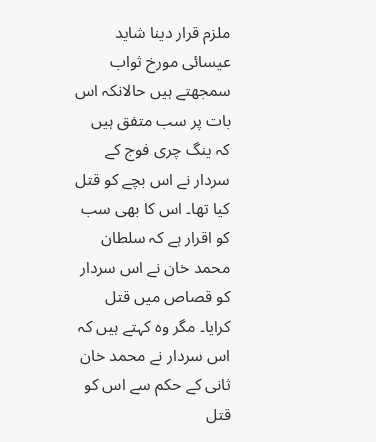ملزم قرار دینا شاید عیسائی مورخ ثواب سمجھتے ہیں حالانکہ اس بات پر سب متفق ہیں کہ ینگ چری فوج کے سردار نے اس بچے کو قتل کیا تھا۔ اس کا بھی سب کو اقرار ہے کہ سلطان محمد خان نے اس سردار کو قصاص میں قتل کرایا۔ مگر وہ کہتے ہیں کہ اس سردار نے محمد خان ثانی کے حکم سے اس کو قتل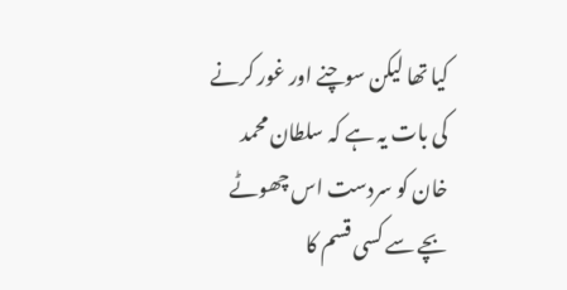کیا تھا لیکن سوچنے اور غور کرنے کی بات یہ ہے کہ سلطان محمد خان کو سردست اس چھوٹے بچے سے کسی قسم کا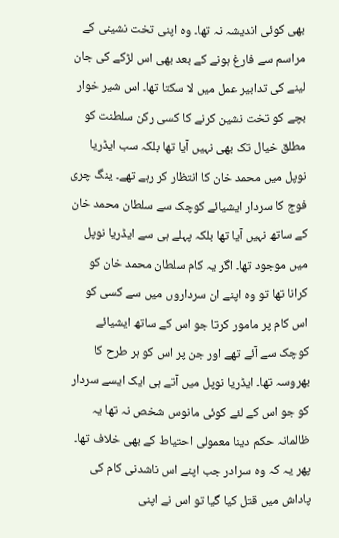بھی کوئی اندیشہ نہ تھا۔ وہ اپنی تخت نشینی کے مراسم سے فارغ ہونے کے بعد بھی اس لڑکے کی جان لینے کی تدابیر عمل میں لا سکتا تھا۔ اس شیر خوار بچے کو تخت نشین کرنے کا کسی رکن سلطنت کو مطلق خیال تک بھی نہیں آیا تھا بلکہ سب ایڈریا نوپل میں محمد خان کا انتظار کر رہے تھے۔ ینگ چری فوج کا سردار ایشیائے کوچک سے سلطان محمد خان کے ساتھ نہیں آیا تھا بلکہ پہلے ہی سے ایڈریا نوپل میں موجود تھا۔ اگر یہ کام سلطان محمد خان کو کرانا تھا تو وہ اپنے ان سرداروں میں سے کسی کو اس کام پر مامور کرتا جو اس کے ساتھ ایشیائے کوچک سے آئے تھے اور جن پر اس کو ہر طرح کا بھروسہ تھا۔ ایڈریا نوپل میں آتے ہی ایک ایسے سردار کو جو اس کے لئے کوئی مانوس شخص نہ تھا یہ ظالمانہ حکم دینا معمولی احتیاط کے بھی خلاف تھا۔ پھر یہ کہ وہ سرادر جب اپنے اس ناشدنی کام کی پاداش میں قتل کیا گیا تو اس نے اپنی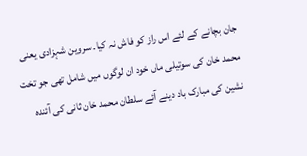جان بچانے کے لئے اس راز کو فاش نہ کیا۔ سروین شہزادی یعنی محمد خان کی سوتیلی ماں خود ان لوگوں میں شامل تھی جو تخت نشین کی مبارک باد دینے آئے سلطان محمد خان ثانی کی آئندہ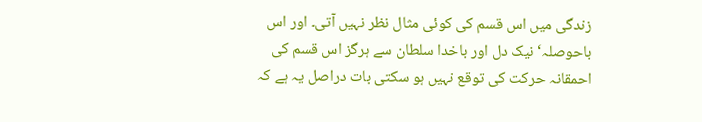زندگی میں اس قسم کی کوئی مثال نظر نہیں آتی۔ اور اس باحوصلہ‘ نیک دل اور باخدا سلطان سے ہرگز اس قسم کی احمقانہ حرکت کی توقع نہیں ہو سکتی بات دراصل یہ ہے کہ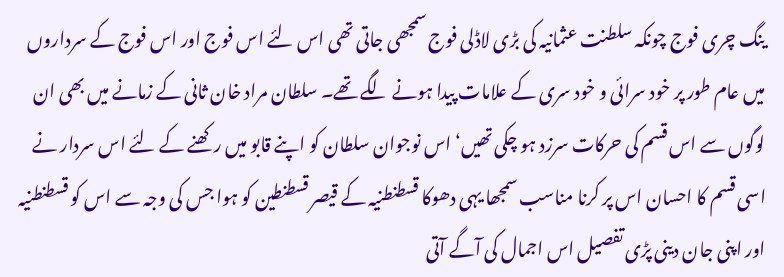ینگ چری فوج چونکہ سلطنت عثمانیہ کی بڑی لاڈلی فوج سمجھی جاتی تھی اس لئے اس فوج اور اس فوج کے سرداروں میں عام طور پر خود سرائی و خود سری کے علامات پیدا ہونے لگے تھے۔ سلطان مراد خان ثانی کے زمانے میں بھی ان لوگوں سے اس قسم کی حرکات سرزد ہو چکی تھیں‘ اس نوجوان سلطان کو اپنے قابو میں رکھنے کے لئے اس سردار نے اسی قسم کا احسان اس پر کرنا مناسب سمجھا یہی دھوکا قسطنطنیہ کے قیصر قسطنطین کو ہوا جس کی وجہ سے اس کو قسطنطنیہ اور اپنی جان دینی پڑی تفصیل اس اجمال کی آگے آتی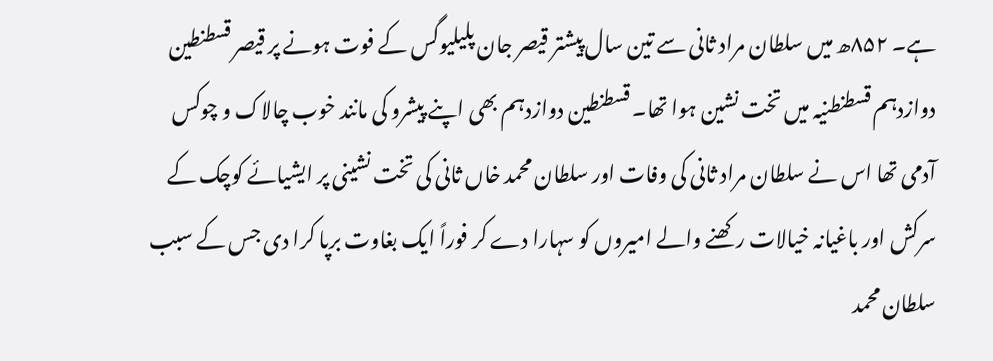ہے۔ ۸۵۲ھ میں سلطان مراد ثانی سے تین سال پیشتر قیصر جان پلیلیوگس کے فوت ہونے پر قیصر قسطنطین دوازدہم قسطنطنیہ میں تخت نشین ہوا تھا۔ قسطنطین دوازدہم بھی اپنے پیشرو کی مانند خوب چالاک و چوکس آدمی تھا اس نے سلطان مراد ثانی کی وفات اور سلطان محمد خاں ثانی کی تخت نشینی پر ایشیائے کوچک کے سرکش اور باغیانہ خیالات رکھنے والے امیروں کو سہارا دے کر فوراً ایک بغاوت برپا کرا دی جس کے سبب سلطان محمد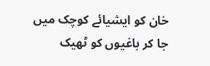خان کو ایشیائے کوچک میں جا کر باغیوں کو ٹھیک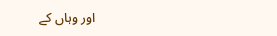اور وہاں کے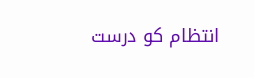انتظام کو درست